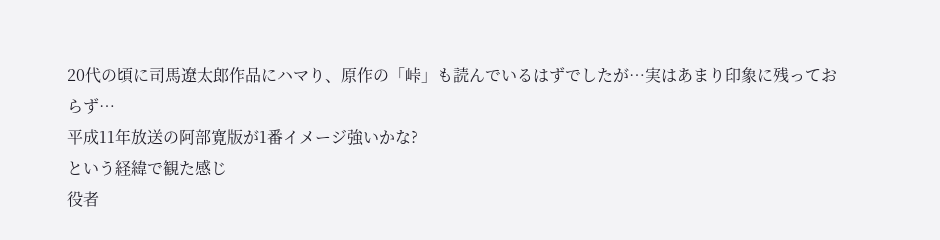20代の頃に司馬遼太郎作品にハマり、原作の「峠」も読んでいるはずでしたが…実はあまり印象に残っておらず…
平成11年放送の阿部寛版が1番イメージ強いかな?
という経緯で観た感じ
役者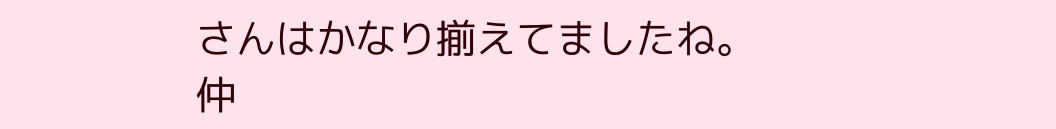さんはかなり揃えてましたね。
仲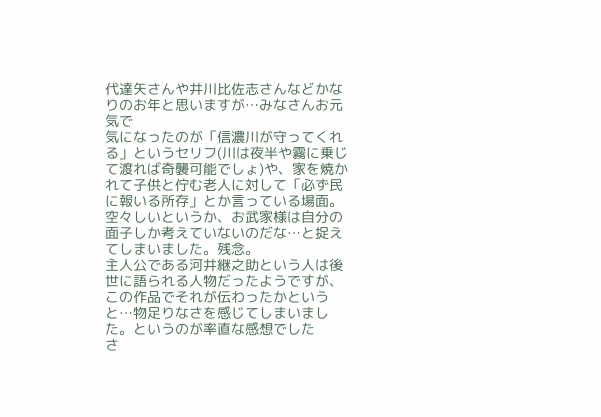代達矢さんや井川比佐志さんなどかなりのお年と思いますが…みなさんお元気で
気になったのが「信濃川が守ってくれる」というセリフ(川は夜半や霧に乗じて渡れば奇襲可能でしょ)や、家を焼かれて子供と佇む老人に対して「必ず民に報いる所存」とか言っている場面。空々しいというか、お武家様は自分の面子しか考えていないのだな…と捉えてしまいました。残念。
主人公である河井継之助という人は後世に語られる人物だったようですが、この作品でそれが伝わったかというと…物足りなさを感じてしまいました。というのが率直な感想でした
さ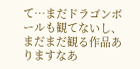て…まだドラゴンボールも観てないし、まだまだ観る作品ありますなあ